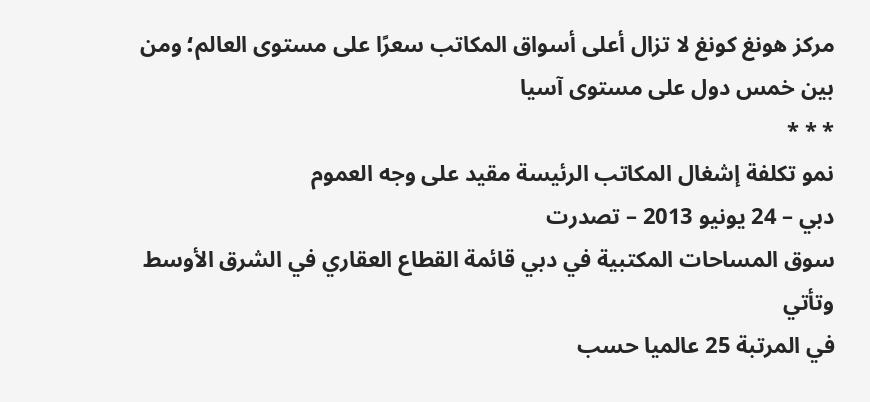مركز هونغ كونغ لا تزال أعلى أسواق المكاتب سعرًا على مستوى العالم؛ ومن بين خمس دول على مستوى آسيا
* * *
نمو تكلفة إشغال المكاتب الرئيسة مقيد على وجه العموم
دبي – 24 يونيو 2013 – تصدرت
سوق المساحات المكتبية في دبي قائمة القطاع العقاري في الشرق الأوسط وتأتي
في المرتبة 25 عالميا حسب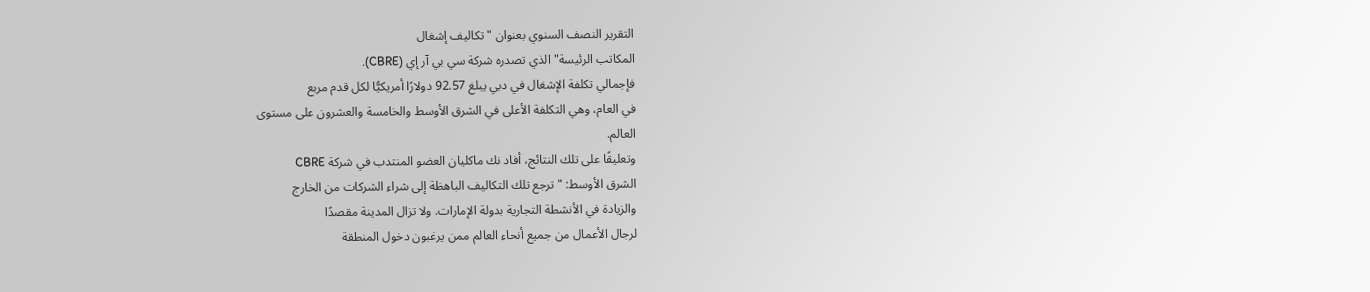التقرير النصف السنوي بعنوان "تكاليف إشغال
المكاتب الرئيسة" الذي تصدره شركة سي بي آر إي (CBRE).
فإجمالي تكلفة الإشغال في دبي يبلغ 92.57 دولارًا أمريكيًّا لكل قدم مربع
في العام، وهي التكلفة الأعلى في الشرق الأوسط والخامسة والعشرون على مستوى
العالم.
وتعليقًا على تلك النتائج، أفاد نك ماكليان العضو المنتدب في شركة CBRE
الشرق الأوسط: "ترجع تلك التكاليف الباهظة إلى شراء الشركات من الخارج
والزيادة في الأنشطة التجارية بدولة الإمارات. ولا تزال المدينة مقصدًا
لرجال الأعمال من جميع أنحاء العالم ممن يرغبون دخول المنطقة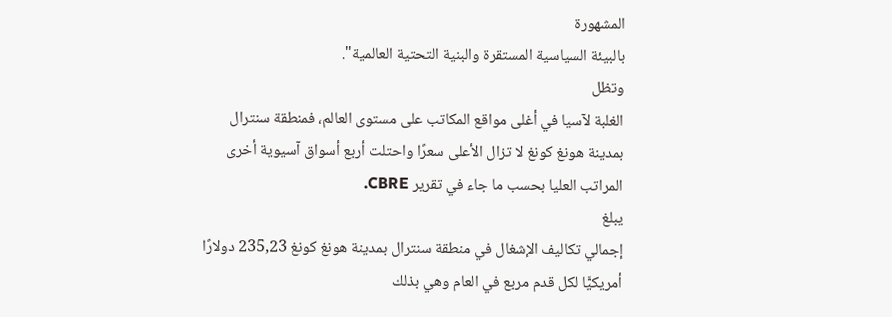المشهورة
بالبيئة السياسية المستقرة والبنية التحتية العالمية".
وتظل
الغلبة لآسيا في أغلى مواقع المكاتب على مستوى العالم، فمنطقة سنترال
بمدينة هونغ كونغ لا تزال الأعلى سعرًا واحتلت أربع أسواق آسيوية أخرى
المراتب العليا بحسب ما جاء في تقرير CBRE.
يبلغ
إجمالي تكاليف الإشغال في منطقة سنترال بمدينة هونغ كونغ 235,23 دولارًا
أمريكيًّا لكل قدم مربع في العام وهي بذلك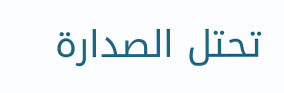تحتل الصدارة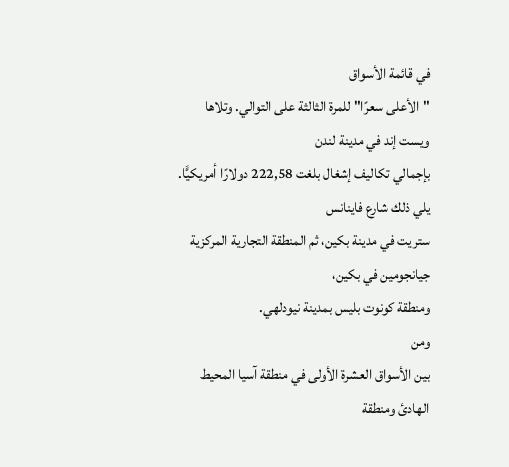في قائمة الأسواق
"الأعلى سعرًا" للمرة الثالثة على التوالي. وتلاها ويست إند في مدينة لندن
بإجمالي تكاليف إشغال بلغت 222,58 دولارًا أمريكيًّا. يلي ذلك شارع فاينانس
ستريت في مدينة بكين، ثم المنطقة التجارية المركزية جيانجومين في بكين،
ومنطقة كونوت بليس بمدينة نيودلهي.
ومن
بين الأسواق العشرة الأولى في منطقة آسيا المحيط الهادئ ومنطقة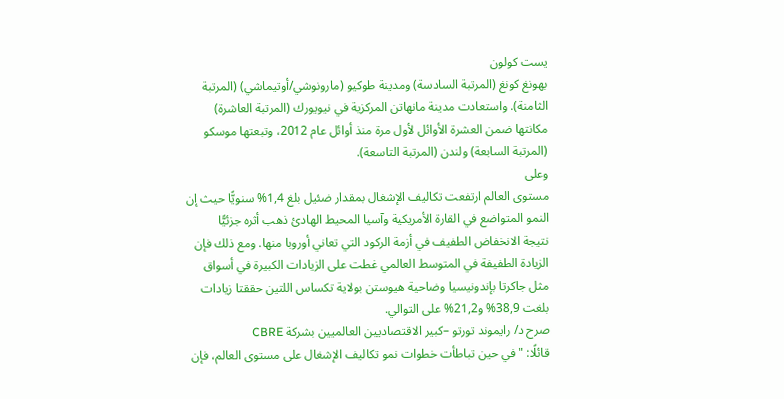يست كولون
بهونغ كونغ (المرتبة السادسة) ومدينة طوكيو (مارونوشي/أوتيماشي) (المرتبة
الثامنة). واستعادت مدينة مانهاتن المركزية في نيويورك (المرتبة العاشرة)
مكانتها ضمن العشرة الأوائل لأول مرة منذ أوائل عام 2012، وتبعتها موسكو
(المرتبة السابعة) ولندن (المرتبة التاسعة).
وعلى
مستوى العالم ارتفعت تكاليف الإشغال بمقدار ضئيل بلغ 1,4% سنويًّا حيث إن
النمو المتواضع في القارة الأمريكية وآسيا المحيط الهادئ ذهب أثره جزئيًّا
نتيجة الانخفاض الطفيف في أزمة الركود التي تعاني أوروبا منها. ومع ذلك فإن
الزيادة الطفيفة في المتوسط العالمي غطت على الزيادات الكبيرة في أسواق
مثل جاكرتا بإندونيسيا وضاحية هيوستن بولاية تكساس اللتين حققتا زيادات
بلغت 38,9% و21,2% على التوالي.
صرح د/ رايموند تورتو –كبير الاقتصاديين العالميين بشركة CBRE
قائلًا: "في حين تباطأت خطوات نمو تكاليف الإشغال على مستوى العالم، فإن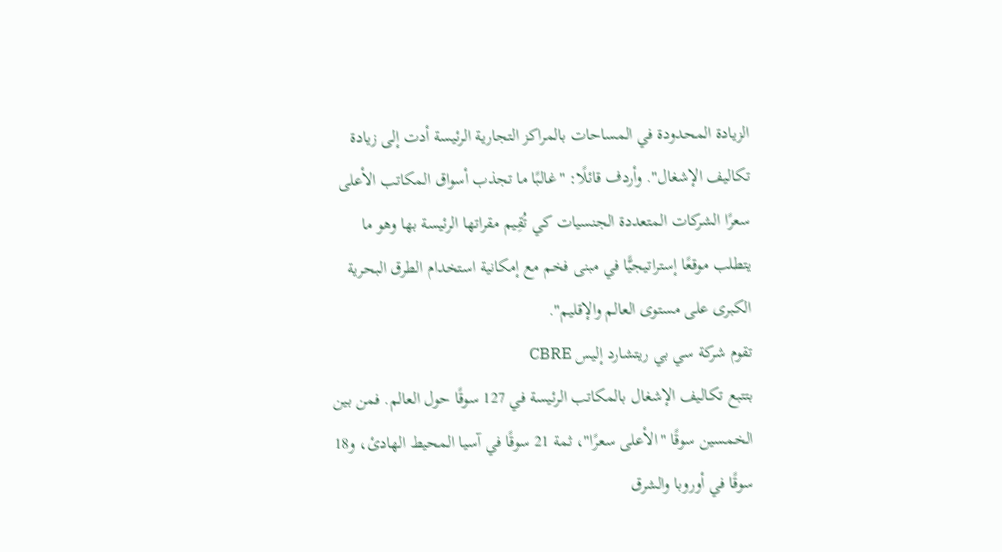الزيادة المحدودة في المساحات بالمراكز التجارية الرئيسة أدت إلى زيادة
تكاليف الإشغال". وأردف قائلًا: "غالبًا ما تجذب أسواق المكاتب الأعلى
سعرًا الشركات المتعددة الجنسيات كي تُقِيم مقراتها الرئيسة بها وهو ما
يتطلب موقعًا إستراتيجيًّا في مبنى فخم مع إمكانية استخدام الطرق البحرية
الكبرى على مستوى العالم والإقليم".
تقوم شركة سي بي ريتشارد إليس CBRE
بتتبع تكاليف الإشغال بالمكاتب الرئيسة في 127 سوقًا حول العالم. فمن بين
الخمسين سوقًا "الأعلى سعرًا"، ثمة 21 سوقًا في آسيا المحيط الهادئ، و18
سوقًا في أوروبا والشرق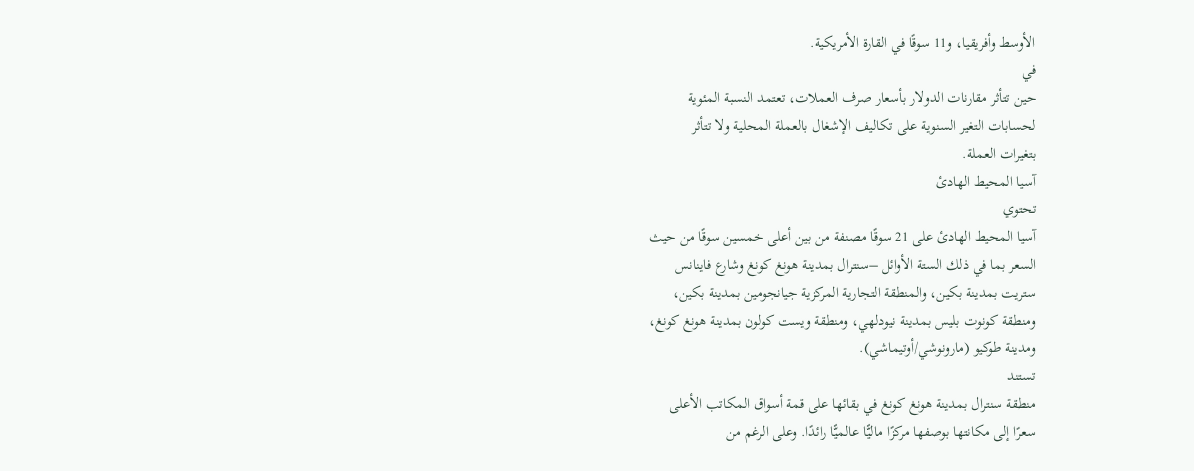الأوسط وأفريقيا، و11 سوقًا في القارة الأمريكية.
في
حين تتأثر مقارنات الدولار بأسعار صرف العملات، تعتمد النسبة المئوية
لحسابات التغير السنوية على تكاليف الإشغال بالعملة المحلية ولا تتأثر
بتغيرات العملة.
آسيا المحيط الهادئ
تحتوي
آسيا المحيط الهادئ على 21 سوقًا مصنفة من بين أعلى خمسين سوقًا من حيث
السعر بما في ذلك الستة الأوائل –سنترال بمدينة هونغ كونغ وشارع فاينانس
ستريت بمدينة بكين، والمنطقة التجارية المركزية جيانجومين بمدينة بكين،
ومنطقة كونوت بليس بمدينة نيودلهي، ومنطقة ويست كولون بمدينة هونغ كونغ،
ومدينة طوكيو (مارونوشي/أوتيماشي).
تستند
منطقة سنترال بمدينة هونغ كونغ في بقائها على قمة أسواق المكاتب الأعلى
سعرًا إلى مكانتها بوصفها مركزًا ماليًّا عالميًّا رائدًا. وعلى الرغم من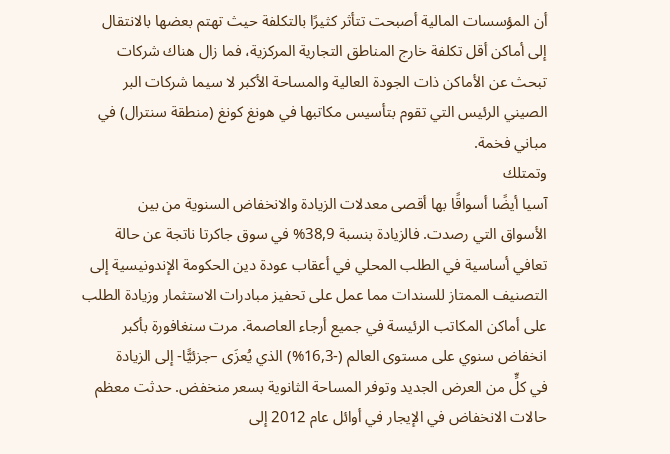أن المؤسسات المالية أصبحت تتأثر كثيرًا بالتكلفة حيث تهتم بعضها بالانتقال
إلى أماكن أقل تكلفة خارج المناطق التجارية المركزية، فما زال هناك شركات
تبحث عن الأماكن ذات الجودة العالية والمساحة الأكبر لا سيما شركات البر
الصيني الرئيس التي تقوم بتأسيس مكاتبها في هونغ كونغ (منطقة سنترال) في
مباني فخمة.
وتمتلك
آسيا أيضًا أسواقًا بها أقصى معدلات الزيادة والانخفاض السنوية من بين
الأسواق التي رصدت. فالزيادة بنسبة 38,9% في سوق جاكرتا ناتجة عن حالة
تعافي أساسية في الطلب المحلي في أعقاب عودة دين الحكومة الإندونيسية إلى
التصنيف الممتاز للسندات مما عمل على تحفيز مبادرات الاستثمار وزيادة الطلب
على أماكن المكاتب الرئيسة في جميع أرجاء العاصمة. مرت سنغافورة بأكبر
انخفاض سنوي على مستوى العالم (-16,3%) الذي يُعزَى –جزئيًّا- إلى الزيادة
في كلٍّ من العرض الجديد وتوفر المساحة الثانوية بسعر منخفض. حدثت معظم
حالات الانخفاض في الإيجار في أوائل عام 2012 إلى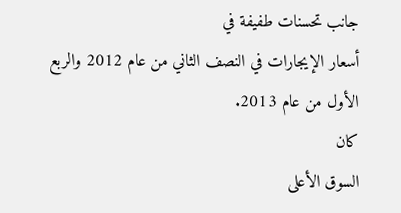جانب تحسنات طفيفة في
أسعار الإيجارات في النصف الثاني من عام 2012 والربع الأول من عام 2013.
كان
السوق الأعلى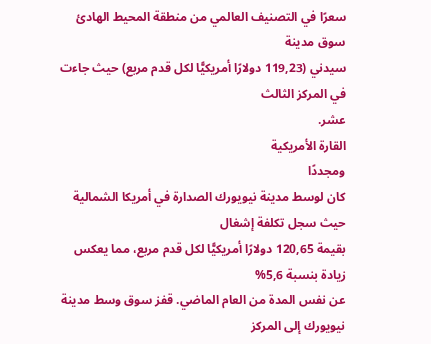سعرًا في التصنيف العالمي من منطقة المحيط الهادئ سوق مدينة
سيدني (119,23 دولارًا أمريكيًّا لكل قدم مربع) حيث جاءت في المركز الثالث
عشر.
القارة الأمريكية
ومجددًا
كان لوسط مدينة نيويورك الصدارة في أمريكا الشمالية حيث سجل تكلفة إشغال
بقيمة 120,65 دولارًا أمريكيًّا لكل قدم مربع، مما يعكس زيادة بنسبة 5,6%
عن نفس المدة من العام الماضي. قفز سوق وسط مدينة نيويورك إلى المركز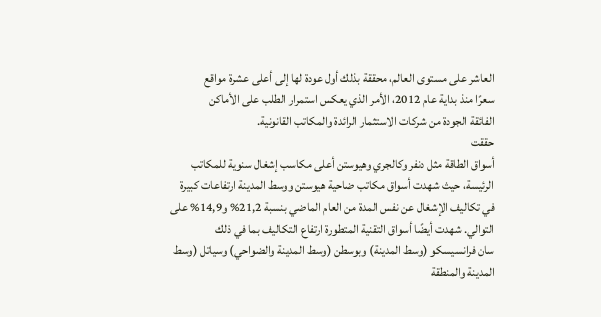العاشر على مستوى العالم، محققة بذلك أول عودة لها إلى أعلى عشرة مواقع
سعرًا منذ بداية عام 2012، الأمر الذي يعكس استمرار الطلب على الأماكن
الفائقة الجودة من شركات الاستثمار الرائدة والمكاتب القانونية.
حققت
أسواق الطاقة مثل دنفر وكالجري وهيوستن أعلى مكاسب إشغال سنوية للمكاتب
الرئيسة، حيث شهدت أسواق مكاتب ضاحية هيوستن ووسط المدينة ارتفاعات كبيرة
في تكاليف الإشغال عن نفس المدة من العام الماضي بنسبة 21,2% و14,9% على
التوالي. شهدت أيضًا أسواق التقنية المتطورة ارتفاع التكاليف بما في ذلك
سان فرانسيسكو (وسط المدينة) وبوسطن (وسط المدينة والضواحي) وسياتل (وسط
المدينة والمنطقة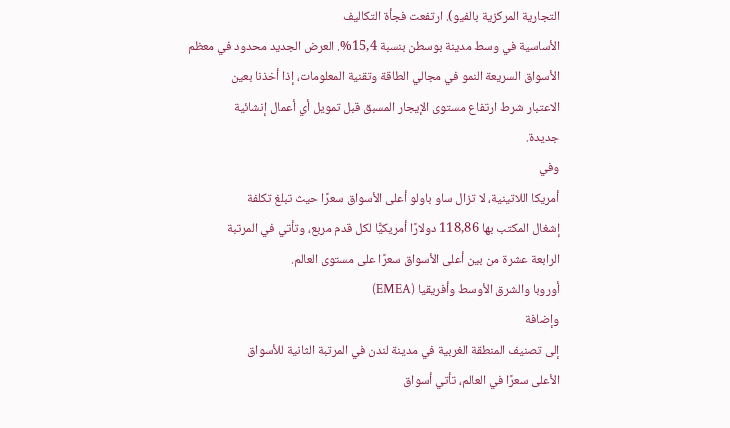التجارية المركزية بالفيو). ارتفعت فجأة التكاليف
الأساسية في وسط مدينة بوسطن بنسبة 15,4%. العرض الجديد محدود في معظم
الأسواق السريعة النمو في مجالي الطاقة وتقنية المعلومات، إذا أخذنا بعين
الاعتبار شرط ارتفاع مستوى الإيجار المسبق قبل تمويل أي أعمال إنشائية
جديدة.
وفي
أمريكا اللاتينية، لا تزال ساو باولو أعلى الأسواق سعرًا حيث تبلغ تكلفة
إشغال المكتب بها 118,86 دولارًا أمريكيًّا لكل قدم مربع، وتأتي في المرتبة
الرابعة عشرة من بين أعلى الأسواق سعرًا على مستوى العالم.
أوروبا والشرق الأوسط وأفريقيا (EMEA)
وإضافة
إلى تصنيف المنطقة الغربية في مدينة لندن في المرتبة الثانية للأسواق
الأعلى سعرًا في العالم، تأتي أسواق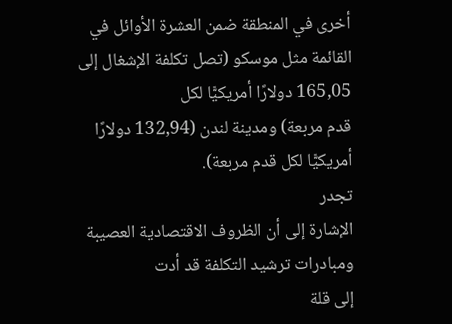أخرى في المنطقة ضمن العشرة الأوائل في
القائمة مثل موسكو (تصل تكلفة الإشغال إلى 165,05 دولارًا أمريكيًّا لكل
قدم مربعة) ومدينة لندن (132,94 دولارًا أمريكيًّا لكل قدم مربعة).
تجدر
الإشارة إلى أن الظروف الاقتصادية العصيبة ومبادرات ترشيد التكلفة قد أدت
إلى قلة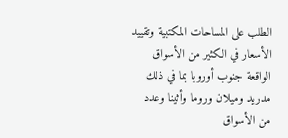الطلب على المساحات المكتبية وتقييد الأسعار في الكثير من الأسواق
الواقعة جنوب أوروبا بما في ذلك مدريد وميلان وروما وأثينا وعدد من الأسواق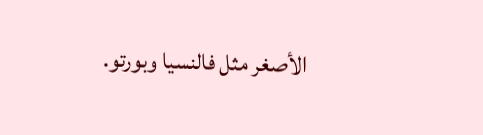الأصغر مثل فالنسيا وبورتو.